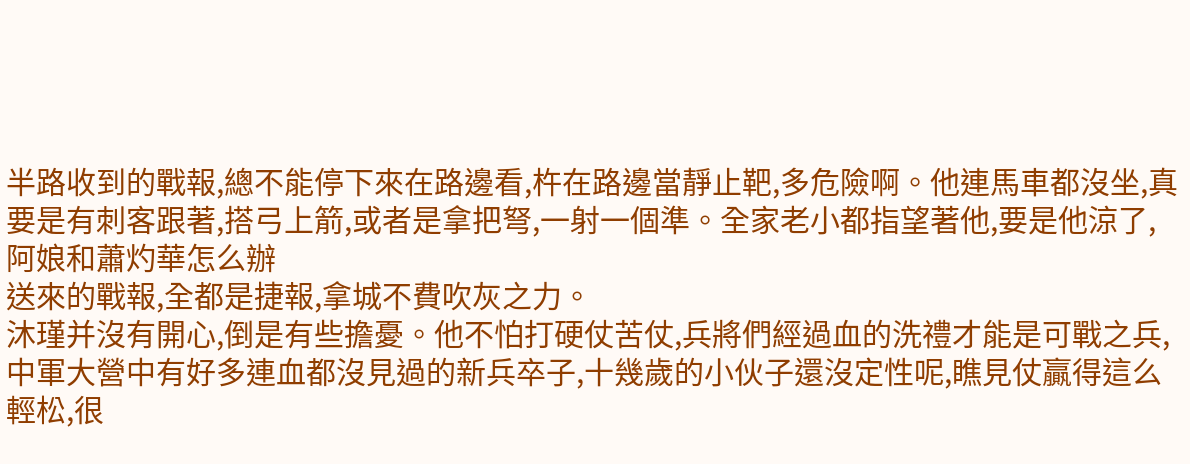半路收到的戰報,總不能停下來在路邊看,杵在路邊當靜止靶,多危險啊。他連馬車都沒坐,真要是有刺客跟著,搭弓上箭,或者是拿把弩,一射一個準。全家老小都指望著他,要是他涼了,阿娘和蕭灼華怎么辦
送來的戰報,全都是捷報,拿城不費吹灰之力。
沐瑾并沒有開心,倒是有些擔憂。他不怕打硬仗苦仗,兵將們經過血的洗禮才能是可戰之兵,中軍大營中有好多連血都沒見過的新兵卒子,十幾歲的小伙子還沒定性呢,瞧見仗贏得這么輕松,很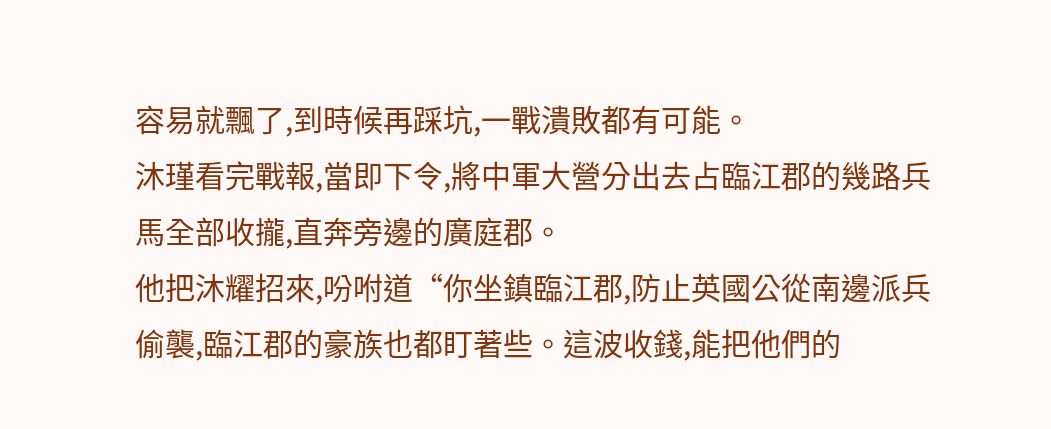容易就飄了,到時候再踩坑,一戰潰敗都有可能。
沐瑾看完戰報,當即下令,將中軍大營分出去占臨江郡的幾路兵馬全部收攏,直奔旁邊的廣庭郡。
他把沐耀招來,吩咐道“你坐鎮臨江郡,防止英國公從南邊派兵偷襲,臨江郡的豪族也都盯著些。這波收錢,能把他們的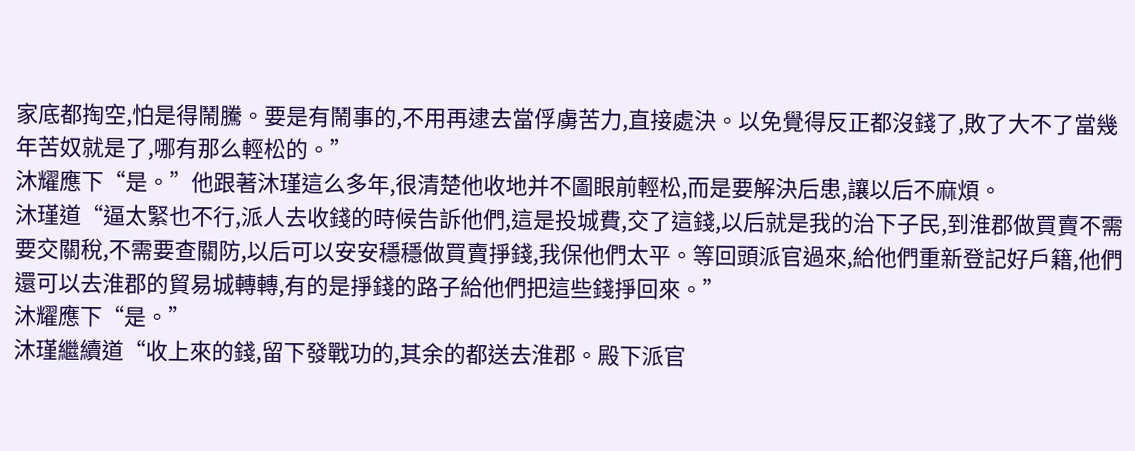家底都掏空,怕是得鬧騰。要是有鬧事的,不用再逮去當俘虜苦力,直接處決。以免覺得反正都沒錢了,敗了大不了當幾年苦奴就是了,哪有那么輕松的。”
沐耀應下“是。”他跟著沐瑾這么多年,很清楚他收地并不圖眼前輕松,而是要解決后患,讓以后不麻煩。
沐瑾道“逼太緊也不行,派人去收錢的時候告訴他們,這是投城費,交了這錢,以后就是我的治下子民,到淮郡做買賣不需要交關稅,不需要查關防,以后可以安安穩穩做買賣掙錢,我保他們太平。等回頭派官過來,給他們重新登記好戶籍,他們還可以去淮郡的貿易城轉轉,有的是掙錢的路子給他們把這些錢掙回來。”
沐耀應下“是。”
沐瑾繼續道“收上來的錢,留下發戰功的,其余的都送去淮郡。殿下派官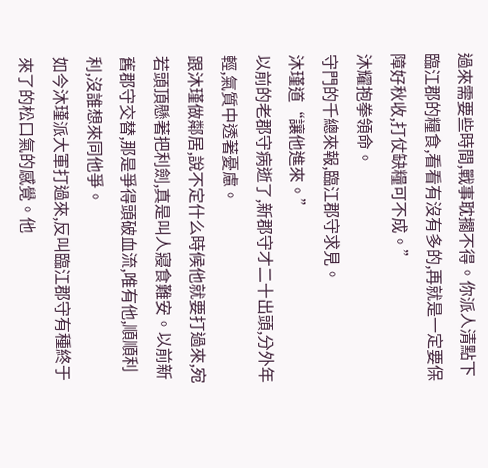過來需要些時間,戰事耽擱不得。你派人清點下臨江郡的糧食,看看有沒有多的,再就是一定要保障好秋收,打仗缺糧可不成。”
沐耀抱拳領命。
守門的千總來報,臨江郡守求見。
沐瑾道“讓他進來。”
以前的老郡守病逝了,新郡守才二十出頭,分外年輕,氣質中透著憂慮。
跟沐瑾做鄰居,說不定什么時候他就要打過來,宛若頭頂懸著把利劍,真是叫人寢食難安。以前新舊郡守交替,那是爭得頭破血流,唯有他,順順利利,沒誰想來同他爭。
如今沐瑾派大軍打過來,反叫臨江郡守有種終于來了的松口氣的感覺。他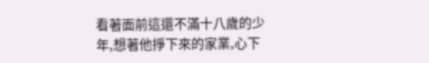看著面前這還不滿十八歲的少年,想著他掙下來的家業,心下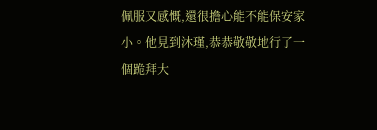佩服又感慨,還很擔心能不能保安家小。他見到沐瑾,恭恭敬敬地行了一個跪拜大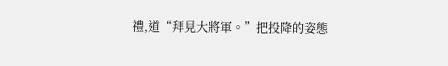禮,道“拜見大將軍。”把投降的姿態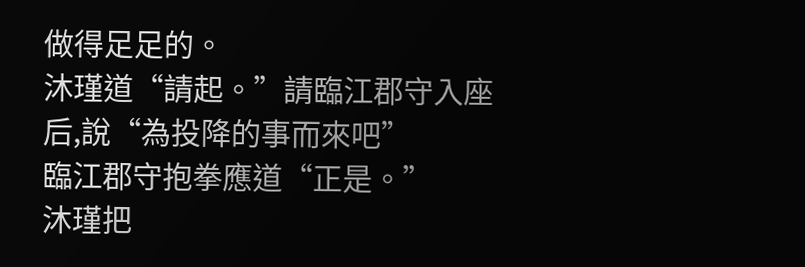做得足足的。
沐瑾道“請起。”請臨江郡守入座后,說“為投降的事而來吧”
臨江郡守抱拳應道“正是。”
沐瑾把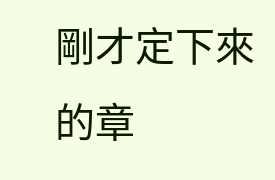剛才定下來的章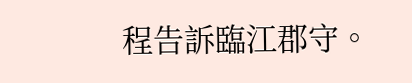程告訴臨江郡守。